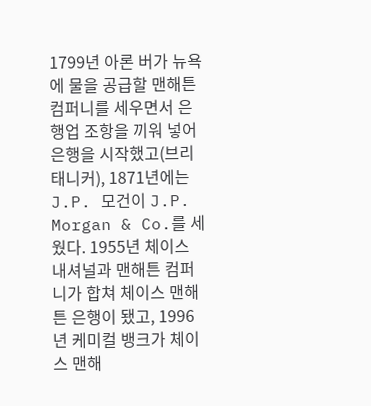1799년 아론 버가 뉴욕에 물을 공급할 맨해튼 컴퍼니를 세우면서 은행업 조항을 끼워 넣어 은행을 시작했고(브리태니커), 1871년에는 J.P. 모건이 J.P. Morgan & Co.를 세웠다. 1955년 체이스 내셔널과 맨해튼 컴퍼니가 합쳐 체이스 맨해튼 은행이 됐고, 1996년 케미컬 뱅크가 체이스 맨해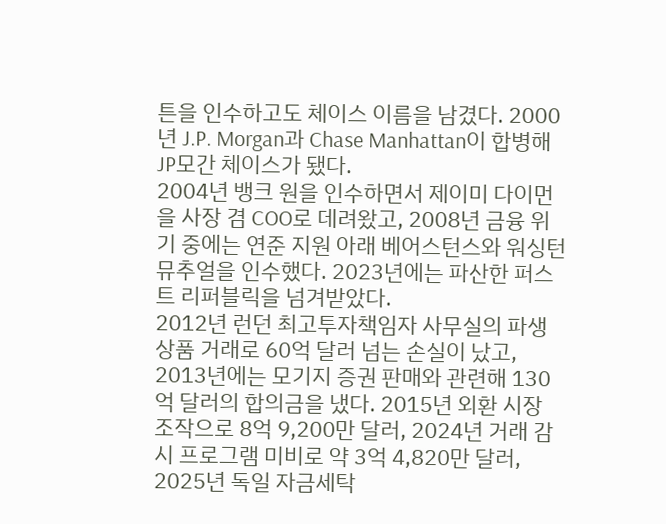튼을 인수하고도 체이스 이름을 남겼다. 2000년 J.P. Morgan과 Chase Manhattan이 합병해 JP모간 체이스가 됐다.
2004년 뱅크 원을 인수하면서 제이미 다이먼을 사장 겸 COO로 데려왔고, 2008년 금융 위기 중에는 연준 지원 아래 베어스턴스와 워싱턴 뮤추얼을 인수했다. 2023년에는 파산한 퍼스트 리퍼블릭을 넘겨받았다.
2012년 런던 최고투자책임자 사무실의 파생상품 거래로 60억 달러 넘는 손실이 났고, 2013년에는 모기지 증권 판매와 관련해 130억 달러의 합의금을 냈다. 2015년 외환 시장 조작으로 8억 9,200만 달러, 2024년 거래 감시 프로그램 미비로 약 3억 4,820만 달러, 2025년 독일 자금세탁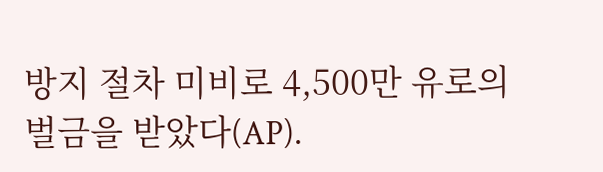방지 절차 미비로 4,500만 유로의 벌금을 받았다(AP).